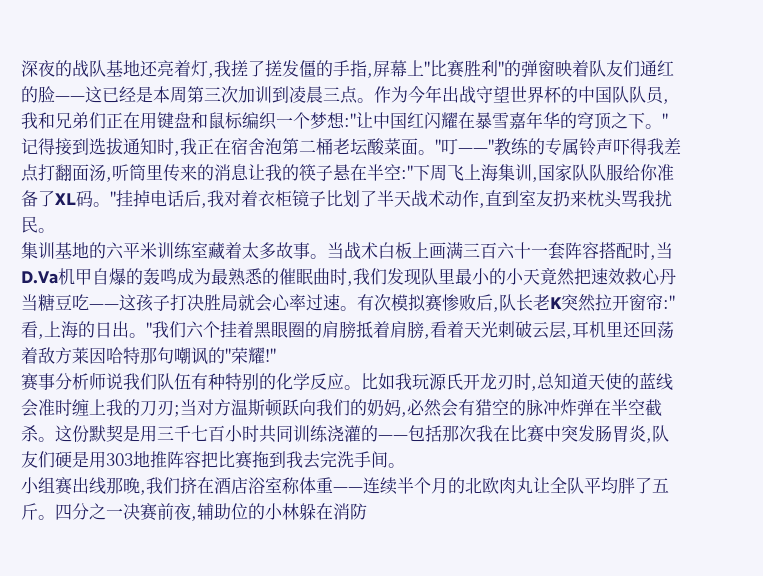深夜的战队基地还亮着灯,我搓了搓发僵的手指,屏幕上"比赛胜利"的弹窗映着队友们通红的脸——这已经是本周第三次加训到凌晨三点。作为今年出战守望世界杯的中国队队员,我和兄弟们正在用键盘和鼠标编织一个梦想:"让中国红闪耀在暴雪嘉年华的穹顶之下。"
记得接到选拔通知时,我正在宿舍泡第二桶老坛酸菜面。"叮——"教练的专属铃声吓得我差点打翻面汤,听筒里传来的消息让我的筷子悬在半空:"下周飞上海集训,国家队队服给你准备了XL码。"挂掉电话后,我对着衣柜镜子比划了半天战术动作,直到室友扔来枕头骂我扰民。
集训基地的六平米训练室藏着太多故事。当战术白板上画满三百六十一套阵容搭配时,当D.Va机甲自爆的轰鸣成为最熟悉的催眠曲时,我们发现队里最小的小天竟然把速效救心丹当糖豆吃——这孩子打决胜局就会心率过速。有次模拟赛惨败后,队长老K突然拉开窗帘:"看,上海的日出。"我们六个挂着黑眼圈的肩膀抵着肩膀,看着天光刺破云层,耳机里还回荡着敌方莱因哈特那句嘲讽的"荣耀!"
赛事分析师说我们队伍有种特别的化学反应。比如我玩源氏开龙刃时,总知道天使的蓝线会准时缠上我的刀刃;当对方温斯顿跃向我们的奶妈,必然会有猎空的脉冲炸弹在半空截杀。这份默契是用三千七百小时共同训练浇灌的——包括那次我在比赛中突发肠胃炎,队友们硬是用303地推阵容把比赛拖到我去完洗手间。
小组赛出线那晚,我们挤在酒店浴室称体重——连续半个月的北欧肉丸让全队平均胖了五斤。四分之一决赛前夜,辅助位的小林躲在消防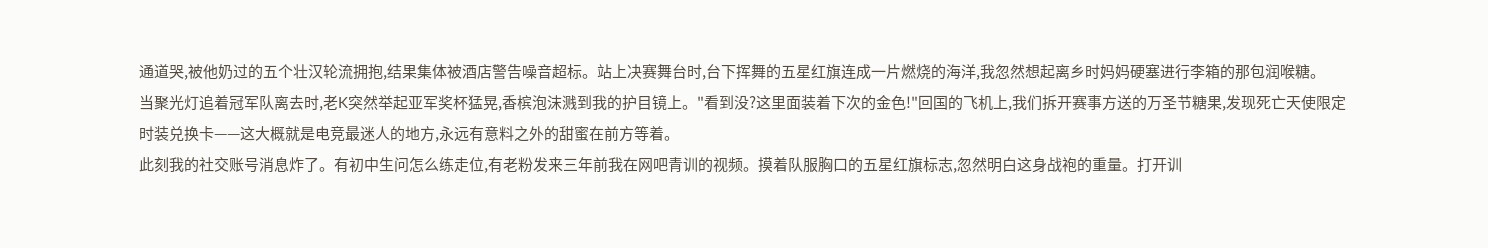通道哭,被他奶过的五个壮汉轮流拥抱,结果集体被酒店警告噪音超标。站上决赛舞台时,台下挥舞的五星红旗连成一片燃烧的海洋,我忽然想起离乡时妈妈硬塞进行李箱的那包润喉糖。
当聚光灯追着冠军队离去时,老K突然举起亚军奖杯猛晃,香槟泡沫溅到我的护目镜上。"看到没?这里面装着下次的金色!"回国的飞机上,我们拆开赛事方送的万圣节糖果,发现死亡天使限定时装兑换卡——这大概就是电竞最迷人的地方,永远有意料之外的甜蜜在前方等着。
此刻我的社交账号消息炸了。有初中生问怎么练走位,有老粉发来三年前我在网吧青训的视频。摸着队服胸口的五星红旗标志,忽然明白这身战袍的重量。打开训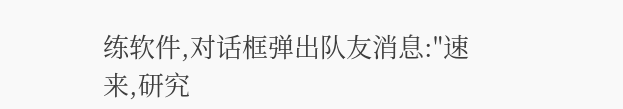练软件,对话框弹出队友消息:"速来,研究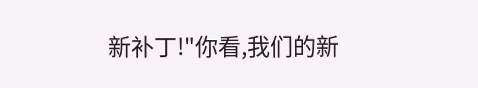新补丁!"你看,我们的新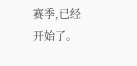赛季,已经开始了。